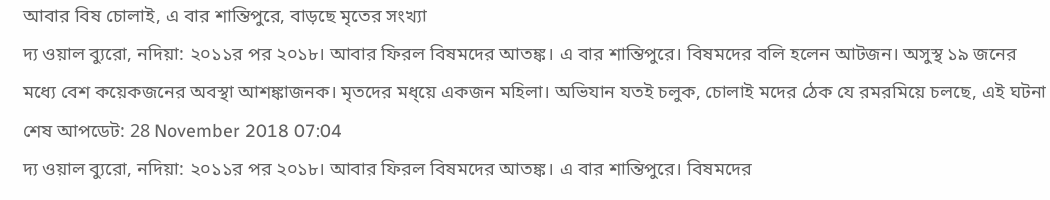আবার বিষ চোলাই, এ বার শান্তিপুরে, বাড়ছে মৃতের সংখ্যা
দ্য ওয়াল ব্যুরো, নদিয়া: ২০১১র পর ২০১৮। আবার ফিরল বিষমদের আতঙ্ক। এ বার শান্তিপুরে। বিষমদের বলি হলেন আটজন। অসুস্থ ১৯ জনের মধ্যে বেশ কয়েকজনের অবস্থা আশঙ্কাজনক। মৃতদের মধ্য়ে একজন মহিলা। অভিযান যতই চলুক, চোলাই মদের ঠেক যে রমরমিয়ে চলছে, এই ঘটনা
শেষ আপডেট: 28 November 2018 07:04
দ্য ওয়াল ব্যুরো, নদিয়া: ২০১১র পর ২০১৮। আবার ফিরল বিষমদের আতঙ্ক। এ বার শান্তিপুরে। বিষমদের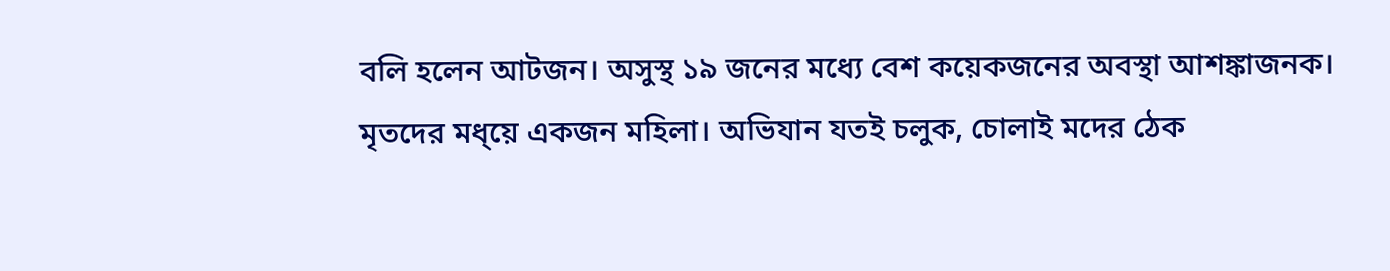বলি হলেন আটজন। অসুস্থ ১৯ জনের মধ্যে বেশ কয়েকজনের অবস্থা আশঙ্কাজনক। মৃতদের মধ্য়ে একজন মহিলা। অভিযান যতই চলুক, চোলাই মদের ঠেক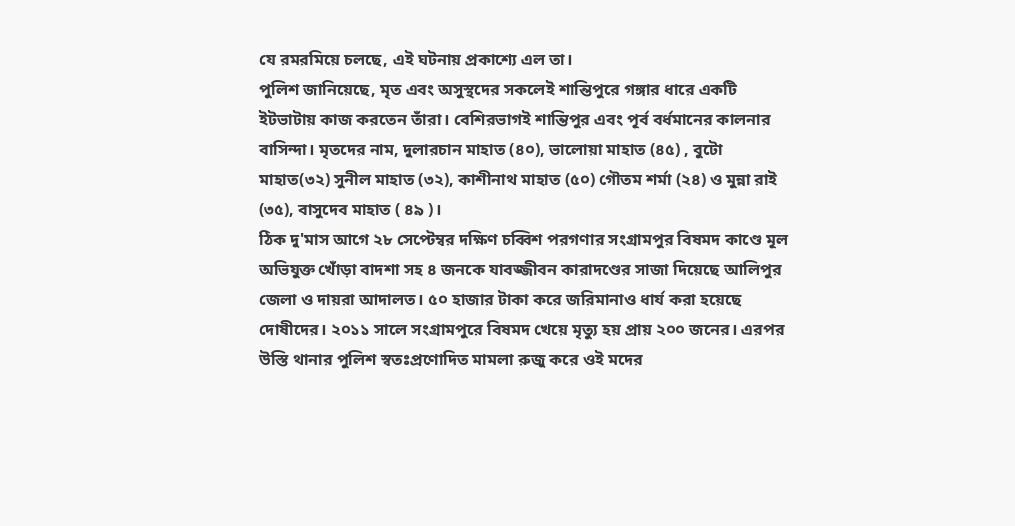যে রমরমিয়ে চলছে, এই ঘটনায় প্রকাশ্যে এল তা।
পুলিশ জানিয়েছে, মৃত এবং অসুস্থদের সকলেই শান্তিপুরে গঙ্গার ধারে একটি ইটভাটায় কাজ করতেন তাঁরা। বেশিরভাগই শান্তিপুর এবং পূর্ব বর্ধমানের কালনার বাসিন্দা। মৃতদের নাম, দুলারচান মাহাত (৪০), ভালোয়া মাহাত (৪৫) , বুটো মাহাত(৩২) সুনীল মাহাত (৩২), কাশীনাথ মাহাত (৫০) গৌতম শর্মা (২৪) ও মুন্না রাই (৩৫), বাসুদেব মাহাত ( ৪৯ )।
ঠিক দু'মাস আগে ২৮ সেপ্টেম্বর দক্ষিণ চব্বিশ পরগণার সংগ্রামপুর বিষমদ কাণ্ডে মূল অভিযুক্ত খোঁড়া বাদশা সহ ৪ জনকে যাবজ্জীবন কারাদণ্ডের সাজা দিয়েছে আলিপুর জেলা ও দায়রা আদালত। ৫০ হাজার টাকা করে জরিমানাও ধার্য করা হয়েছে দোষীদের। ২০১১ সালে সংগ্রামপুরে বিষমদ খেয়ে মৃত্যু হয় প্রায় ২০০ জনের। এরপর উস্তি থানার পুলিশ স্বতঃপ্রণোদিত মামলা রুজু করে ওই মদের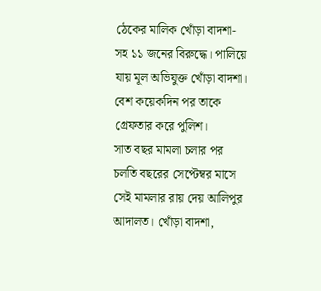ঠেকের মালিক খোঁড়া বাদশা-সহ ১১ জনের বিরুদ্ধে। পালিয়ে যায় মূল অভিযুক্ত খোঁড়া বাদশা। বেশ কয়েকদিন পর তাকে গ্রেফতার করে পুলিশ।
সাত বছর মামলা চলার পর চলতি বছরের সেপ্টেম্বর মাসে সেই মামলার রায় দেয় আলিপুর আদালত। খোঁড়া বাদশা,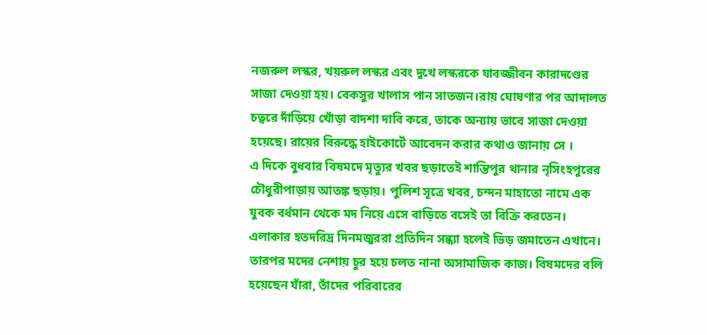নজরুল লস্কর, খয়রুল লস্কর এবং দুখে লস্করকে যাবজ্জীবন কারাদণ্ডের সাজা দেওয়া হয়। বেকসুর খালাস পান সাতজন।রায় ঘোষণার পর আদালত চত্বরে দাঁড়িয়ে খোঁড়া বাদশা দাবি করে, তাকে অন্যায় ভাবে সাজা দেওয়া হয়েছে। রায়ের বিরুদ্ধে হাইকোর্টে আবেদন করার কথাও জানায় সে ।
এ দিকে বুধবার বিষমদে মৃত্যুর খবর ছড়াতেই শান্তিপুর থানার নৃসিংহপুরের চৌধুরীপাড়ায় আতঙ্ক ছড়ায়। পুলিশ সূত্রে খবর, চন্দন মাহাতো নামে এক যুবক বর্ধমান থেকে মদ নিয়ে এসে বাড়িতে বসেই তা বিক্রি করতেন। এলাকার হতদরিদ্র দিনমজুররা প্রতিদিন সন্ধ্যা হলেই ভিড় জমাতেন এখানে। তারপর মদের নেশায় চুর হয়ে চলত নানা অসামাজিক কাজ। বিষমদের বলি হয়েছেন যাঁরা, তাঁদের পরিবারের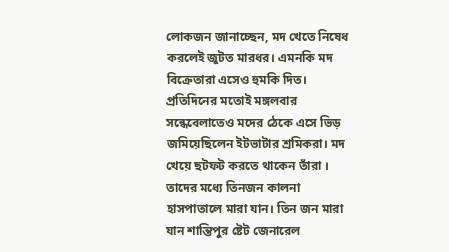লোকজন জানাচ্ছেন, মদ খেতে নিষেধ করলেই জুটত মারধর। এমনকি মদ বিক্রেতারা এসেও হুমকি দিত।
প্রতিদিনের মতোই মঙ্গলবার সন্ধেবেলাতেও মদের ঠেকে এসে ভিড় জমিয়েছিলেন ইটভাটার শ্রমিকরা। মদ খেয়ে ছটফট করতে থাকেন তাঁরা । তাদের মধ্যে তিনজন কালনা হাসপাতালে মারা যান। তিন জন মারা যান শান্তিপুর ষ্টেট জেনারেল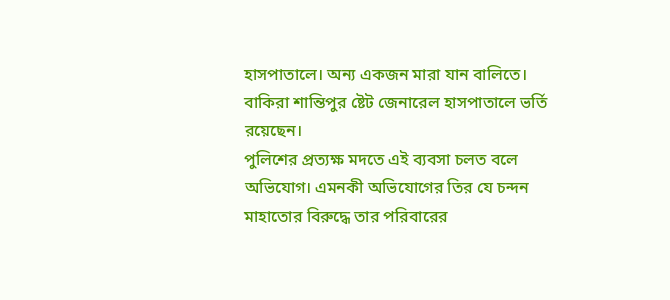হাসপাতালে। অন্য একজন মারা যান বালিতে। বাকিরা শান্তিপুর ষ্টেট জেনারেল হাসপাতালে ভর্তি রয়েছেন।
পুলিশের প্রত্যক্ষ মদতে এই ব্যবসা চলত বলে অভিযোগ। এমনকী অভিযোগের তির যে চন্দন মাহাতোর বিরুদ্ধে তার পরিবারের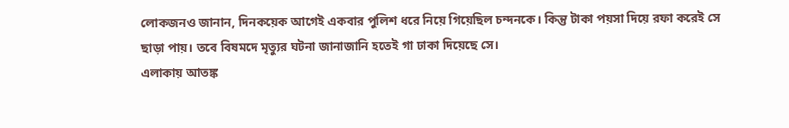লোকজনও জানান, দিনকয়েক আগেই একবার পুলিশ ধরে নিয়ে গিয়েছিল চন্দনকে। কিন্তু টাকা পয়সা দিয়ে রফা করেই সে ছাড়া পায়। তবে বিষমদে মৃত্যুর ঘটনা জানাজানি হতেই গা ঢাকা দিয়েছে সে।
এলাকায় আতঙ্ক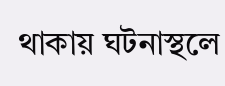থাকায় ঘটনাস্থলে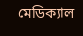মেডিক্যাল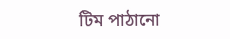টিম পাঠানো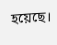হয়েছে।